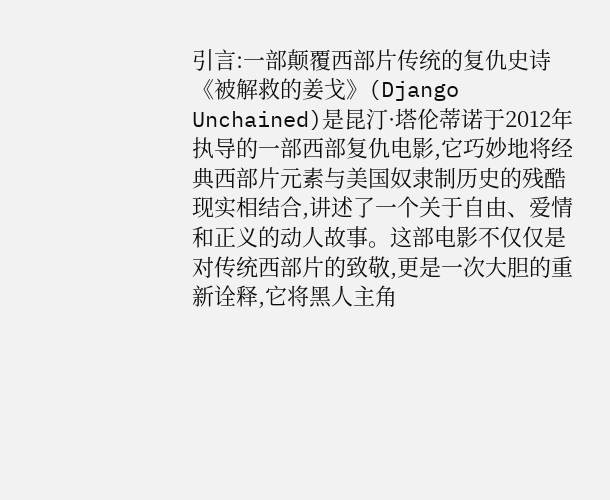引言:一部颠覆西部片传统的复仇史诗
《被解救的姜戈》(Django Unchained)是昆汀·塔伦蒂诺于2012年执导的一部西部复仇电影,它巧妙地将经典西部片元素与美国奴隶制历史的残酷现实相结合,讲述了一个关于自由、爱情和正义的动人故事。这部电影不仅仅是对传统西部片的致敬,更是一次大胆的重新诠释,它将黑人主角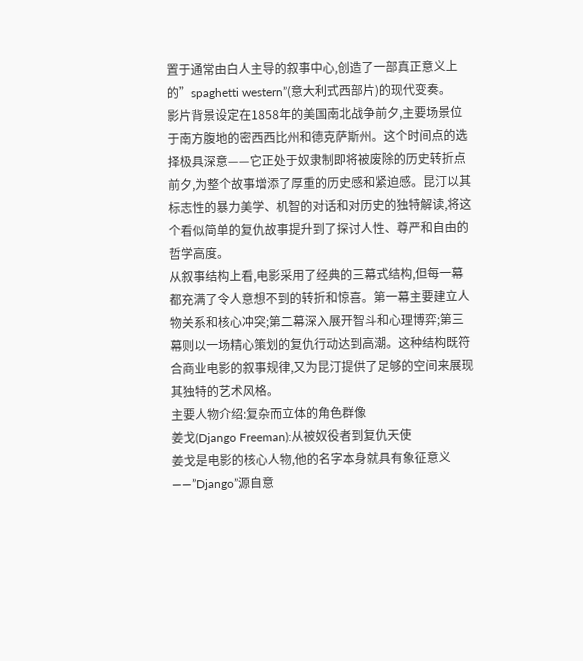置于通常由白人主导的叙事中心,创造了一部真正意义上的”spaghetti western”(意大利式西部片)的现代变奏。
影片背景设定在1858年的美国南北战争前夕,主要场景位于南方腹地的密西西比州和德克萨斯州。这个时间点的选择极具深意——它正处于奴隶制即将被废除的历史转折点前夕,为整个故事增添了厚重的历史感和紧迫感。昆汀以其标志性的暴力美学、机智的对话和对历史的独特解读,将这个看似简单的复仇故事提升到了探讨人性、尊严和自由的哲学高度。
从叙事结构上看,电影采用了经典的三幕式结构,但每一幕都充满了令人意想不到的转折和惊喜。第一幕主要建立人物关系和核心冲突;第二幕深入展开智斗和心理博弈;第三幕则以一场精心策划的复仇行动达到高潮。这种结构既符合商业电影的叙事规律,又为昆汀提供了足够的空间来展现其独特的艺术风格。
主要人物介绍:复杂而立体的角色群像
姜戈(Django Freeman):从被奴役者到复仇天使
姜戈是电影的核心人物,他的名字本身就具有象征意义——”Django”源自意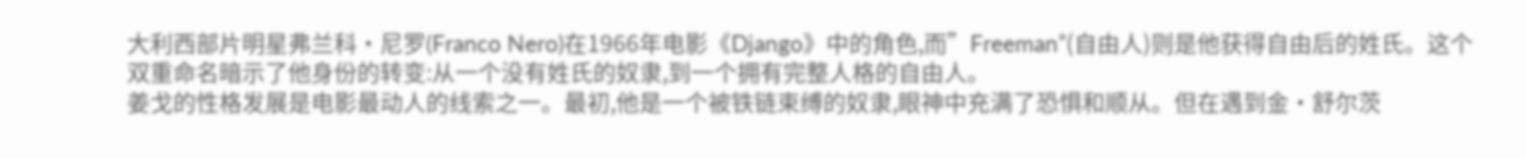大利西部片明星弗兰科·尼罗(Franco Nero)在1966年电影《Django》中的角色,而”Freeman”(自由人)则是他获得自由后的姓氏。这个双重命名暗示了他身份的转变:从一个没有姓氏的奴隶,到一个拥有完整人格的自由人。
姜戈的性格发展是电影最动人的线索之一。最初,他是一个被铁链束缚的奴隶,眼神中充满了恐惧和顺从。但在遇到金·舒尔茨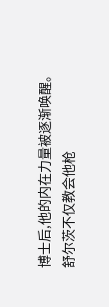博士后,他的内在力量被逐渐唤醒。舒尔茨不仅教会他枪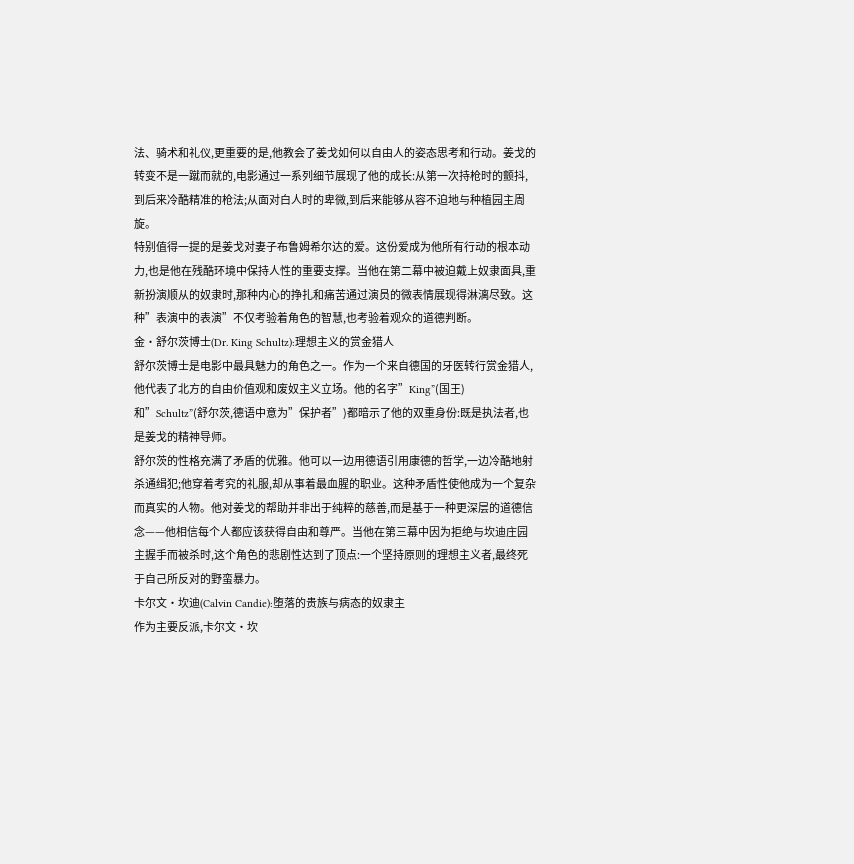法、骑术和礼仪,更重要的是,他教会了姜戈如何以自由人的姿态思考和行动。姜戈的转变不是一蹴而就的,电影通过一系列细节展现了他的成长:从第一次持枪时的颤抖,到后来冷酷精准的枪法;从面对白人时的卑微,到后来能够从容不迫地与种植园主周旋。
特别值得一提的是姜戈对妻子布鲁姆希尔达的爱。这份爱成为他所有行动的根本动力,也是他在残酷环境中保持人性的重要支撑。当他在第二幕中被迫戴上奴隶面具,重新扮演顺从的奴隶时,那种内心的挣扎和痛苦通过演员的微表情展现得淋漓尽致。这种”表演中的表演”不仅考验着角色的智慧,也考验着观众的道德判断。
金·舒尔茨博士(Dr. King Schultz):理想主义的赏金猎人
舒尔茨博士是电影中最具魅力的角色之一。作为一个来自德国的牙医转行赏金猎人,他代表了北方的自由价值观和废奴主义立场。他的名字”King”(国王)和”Schultz”(舒尔茨,德语中意为”保护者”)都暗示了他的双重身份:既是执法者,也是姜戈的精神导师。
舒尔茨的性格充满了矛盾的优雅。他可以一边用德语引用康德的哲学,一边冷酷地射杀通缉犯;他穿着考究的礼服,却从事着最血腥的职业。这种矛盾性使他成为一个复杂而真实的人物。他对姜戈的帮助并非出于纯粹的慈善,而是基于一种更深层的道德信念——他相信每个人都应该获得自由和尊严。当他在第三幕中因为拒绝与坎迪庄园主握手而被杀时,这个角色的悲剧性达到了顶点:一个坚持原则的理想主义者,最终死于自己所反对的野蛮暴力。
卡尔文·坎迪(Calvin Candie):堕落的贵族与病态的奴隶主
作为主要反派,卡尔文·坎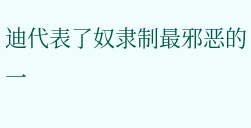迪代表了奴隶制最邪恶的一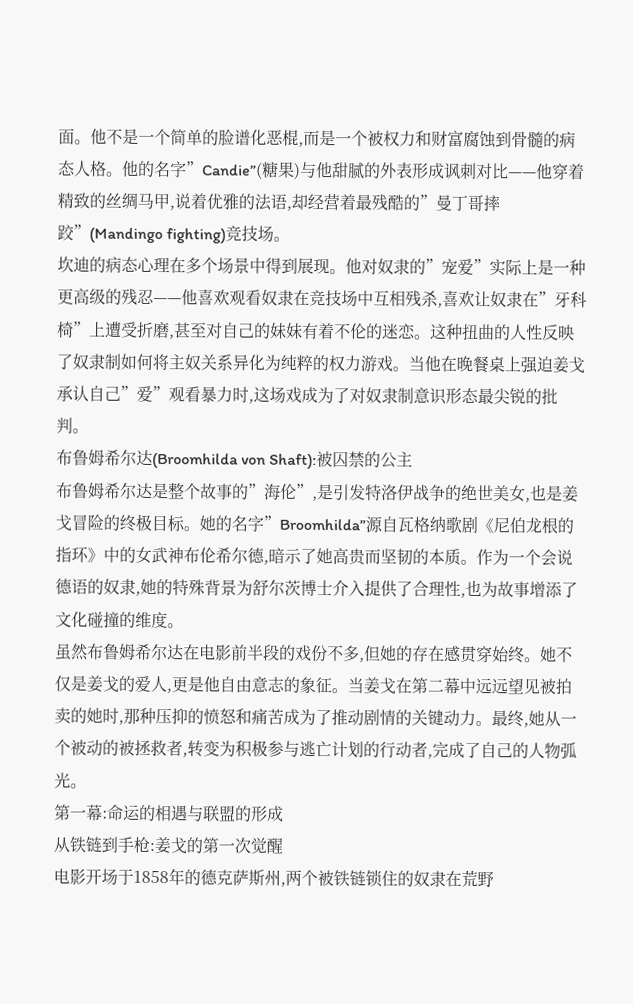面。他不是一个简单的脸谱化恶棍,而是一个被权力和财富腐蚀到骨髓的病态人格。他的名字”Candie”(糖果)与他甜腻的外表形成讽刺对比——他穿着精致的丝绸马甲,说着优雅的法语,却经营着最残酷的”曼丁哥摔跤”(Mandingo fighting)竞技场。
坎迪的病态心理在多个场景中得到展现。他对奴隶的”宠爱”实际上是一种更高级的残忍——他喜欢观看奴隶在竞技场中互相残杀,喜欢让奴隶在”牙科椅”上遭受折磨,甚至对自己的妹妹有着不伦的迷恋。这种扭曲的人性反映了奴隶制如何将主奴关系异化为纯粹的权力游戏。当他在晚餐桌上强迫姜戈承认自己”爱”观看暴力时,这场戏成为了对奴隶制意识形态最尖锐的批判。
布鲁姆希尔达(Broomhilda von Shaft):被囚禁的公主
布鲁姆希尔达是整个故事的”海伦”,是引发特洛伊战争的绝世美女,也是姜戈冒险的终极目标。她的名字”Broomhilda”源自瓦格纳歌剧《尼伯龙根的指环》中的女武神布伦希尔德,暗示了她高贵而坚韧的本质。作为一个会说德语的奴隶,她的特殊背景为舒尔茨博士介入提供了合理性,也为故事增添了文化碰撞的维度。
虽然布鲁姆希尔达在电影前半段的戏份不多,但她的存在感贯穿始终。她不仅是姜戈的爱人,更是他自由意志的象征。当姜戈在第二幕中远远望见被拍卖的她时,那种压抑的愤怒和痛苦成为了推动剧情的关键动力。最终,她从一个被动的被拯救者,转变为积极参与逃亡计划的行动者,完成了自己的人物弧光。
第一幕:命运的相遇与联盟的形成
从铁链到手枪:姜戈的第一次觉醒
电影开场于1858年的德克萨斯州,两个被铁链锁住的奴隶在荒野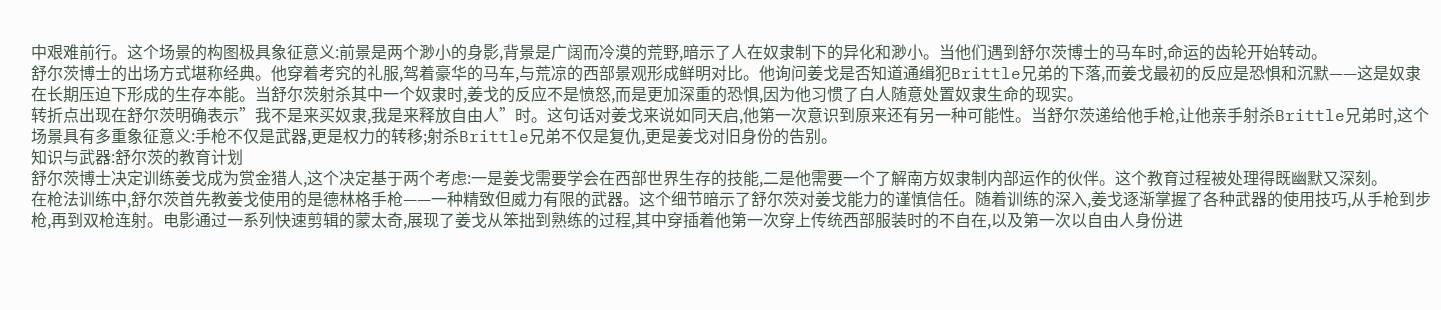中艰难前行。这个场景的构图极具象征意义:前景是两个渺小的身影,背景是广阔而冷漠的荒野,暗示了人在奴隶制下的异化和渺小。当他们遇到舒尔茨博士的马车时,命运的齿轮开始转动。
舒尔茨博士的出场方式堪称经典。他穿着考究的礼服,驾着豪华的马车,与荒凉的西部景观形成鲜明对比。他询问姜戈是否知道通缉犯Brittle兄弟的下落,而姜戈最初的反应是恐惧和沉默——这是奴隶在长期压迫下形成的生存本能。当舒尔茨射杀其中一个奴隶时,姜戈的反应不是愤怒,而是更加深重的恐惧,因为他习惯了白人随意处置奴隶生命的现实。
转折点出现在舒尔茨明确表示”我不是来买奴隶,我是来释放自由人”时。这句话对姜戈来说如同天启,他第一次意识到原来还有另一种可能性。当舒尔茨递给他手枪,让他亲手射杀Brittle兄弟时,这个场景具有多重象征意义:手枪不仅是武器,更是权力的转移;射杀Brittle兄弟不仅是复仇,更是姜戈对旧身份的告别。
知识与武器:舒尔茨的教育计划
舒尔茨博士决定训练姜戈成为赏金猎人,这个决定基于两个考虑:一是姜戈需要学会在西部世界生存的技能,二是他需要一个了解南方奴隶制内部运作的伙伴。这个教育过程被处理得既幽默又深刻。
在枪法训练中,舒尔茨首先教姜戈使用的是德林格手枪——一种精致但威力有限的武器。这个细节暗示了舒尔茨对姜戈能力的谨慎信任。随着训练的深入,姜戈逐渐掌握了各种武器的使用技巧,从手枪到步枪,再到双枪连射。电影通过一系列快速剪辑的蒙太奇,展现了姜戈从笨拙到熟练的过程,其中穿插着他第一次穿上传统西部服装时的不自在,以及第一次以自由人身份进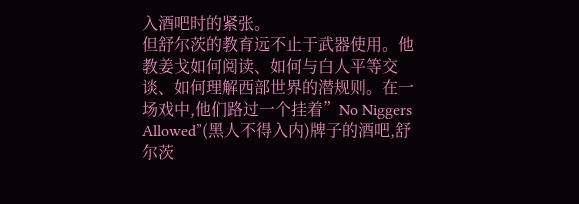入酒吧时的紧张。
但舒尔茨的教育远不止于武器使用。他教姜戈如何阅读、如何与白人平等交谈、如何理解西部世界的潜规则。在一场戏中,他们路过一个挂着”No Niggers Allowed”(黑人不得入内)牌子的酒吧,舒尔茨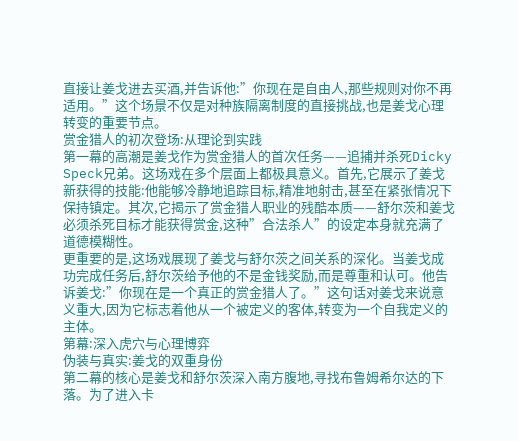直接让姜戈进去买酒,并告诉他:”你现在是自由人,那些规则对你不再适用。”这个场景不仅是对种族隔离制度的直接挑战,也是姜戈心理转变的重要节点。
赏金猎人的初次登场:从理论到实践
第一幕的高潮是姜戈作为赏金猎人的首次任务——追捕并杀死Dicky Speck兄弟。这场戏在多个层面上都极具意义。首先,它展示了姜戈新获得的技能:他能够冷静地追踪目标,精准地射击,甚至在紧张情况下保持镇定。其次,它揭示了赏金猎人职业的残酷本质——舒尔茨和姜戈必须杀死目标才能获得赏金,这种”合法杀人”的设定本身就充满了道德模糊性。
更重要的是,这场戏展现了姜戈与舒尔茨之间关系的深化。当姜戈成功完成任务后,舒尔茨给予他的不是金钱奖励,而是尊重和认可。他告诉姜戈:”你现在是一个真正的赏金猎人了。”这句话对姜戈来说意义重大,因为它标志着他从一个被定义的客体,转变为一个自我定义的主体。
第幕:深入虎穴与心理博弈
伪装与真实:姜戈的双重身份
第二幕的核心是姜戈和舒尔茨深入南方腹地,寻找布鲁姆希尔达的下落。为了进入卡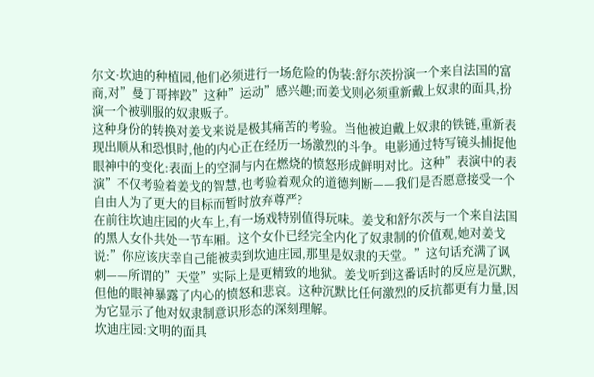尔文·坎迪的种植园,他们必须进行一场危险的伪装:舒尔茨扮演一个来自法国的富商,对”曼丁哥摔跤”这种”运动”感兴趣;而姜戈则必须重新戴上奴隶的面具,扮演一个被驯服的奴隶贩子。
这种身份的转换对姜戈来说是极其痛苦的考验。当他被迫戴上奴隶的铁链,重新表现出顺从和恐惧时,他的内心正在经历一场激烈的斗争。电影通过特写镜头捕捉他眼神中的变化:表面上的空洞与内在燃烧的愤怒形成鲜明对比。这种”表演中的表演”不仅考验着姜戈的智慧,也考验着观众的道德判断——我们是否愿意接受一个自由人为了更大的目标而暂时放弃尊严?
在前往坎迪庄园的火车上,有一场戏特别值得玩味。姜戈和舒尔茨与一个来自法国的黑人女仆共处一节车厢。这个女仆已经完全内化了奴隶制的价值观,她对姜戈说:”你应该庆幸自己能被卖到坎迪庄园,那里是奴隶的天堂。”这句话充满了讽刺——所谓的”天堂”实际上是更精致的地狱。姜戈听到这番话时的反应是沉默,但他的眼神暴露了内心的愤怒和悲哀。这种沉默比任何激烈的反抗都更有力量,因为它显示了他对奴隶制意识形态的深刻理解。
坎迪庄园:文明的面具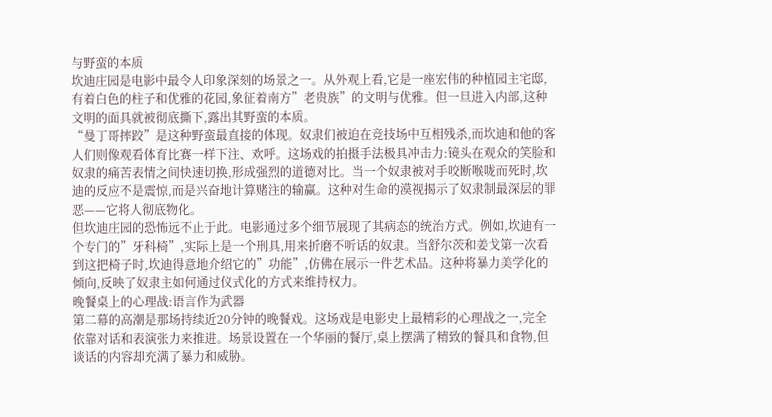与野蛮的本质
坎迪庄园是电影中最令人印象深刻的场景之一。从外观上看,它是一座宏伟的种植园主宅邸,有着白色的柱子和优雅的花园,象征着南方”老贵族”的文明与优雅。但一旦进入内部,这种文明的面具就被彻底撕下,露出其野蛮的本质。
“曼丁哥摔跤”是这种野蛮最直接的体现。奴隶们被迫在竞技场中互相残杀,而坎迪和他的客人们则像观看体育比赛一样下注、欢呼。这场戏的拍摄手法极具冲击力:镜头在观众的笑脸和奴隶的痛苦表情之间快速切换,形成强烈的道德对比。当一个奴隶被对手咬断喉咙而死时,坎迪的反应不是震惊,而是兴奋地计算赌注的输赢。这种对生命的漠视揭示了奴隶制最深层的罪恶——它将人彻底物化。
但坎迪庄园的恐怖远不止于此。电影通过多个细节展现了其病态的统治方式。例如,坎迪有一个专门的”牙科椅”,实际上是一个刑具,用来折磨不听话的奴隶。当舒尔茨和姜戈第一次看到这把椅子时,坎迪得意地介绍它的”功能”,仿佛在展示一件艺术品。这种将暴力美学化的倾向,反映了奴隶主如何通过仪式化的方式来维持权力。
晚餐桌上的心理战:语言作为武器
第二幕的高潮是那场持续近20分钟的晚餐戏。这场戏是电影史上最精彩的心理战之一,完全依靠对话和表演张力来推进。场景设置在一个华丽的餐厅,桌上摆满了精致的餐具和食物,但谈话的内容却充满了暴力和威胁。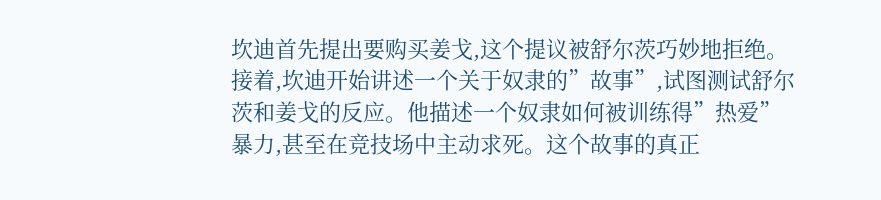坎迪首先提出要购买姜戈,这个提议被舒尔茨巧妙地拒绝。接着,坎迪开始讲述一个关于奴隶的”故事”,试图测试舒尔茨和姜戈的反应。他描述一个奴隶如何被训练得”热爱”暴力,甚至在竞技场中主动求死。这个故事的真正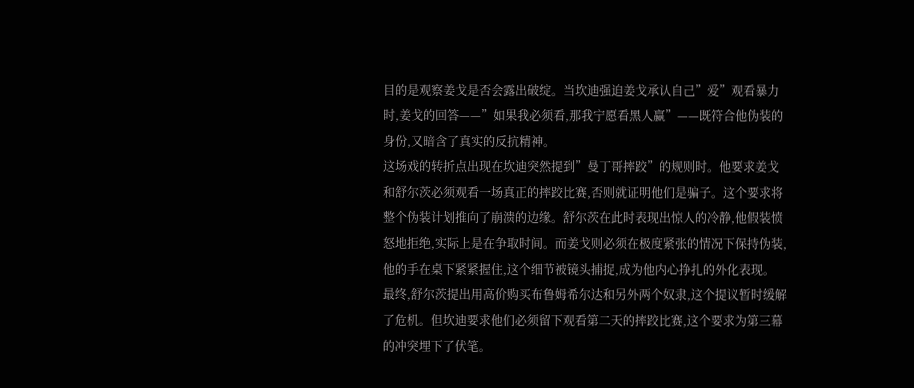目的是观察姜戈是否会露出破绽。当坎迪强迫姜戈承认自己”爱”观看暴力时,姜戈的回答——”如果我必须看,那我宁愿看黑人赢”——既符合他伪装的身份,又暗含了真实的反抗精神。
这场戏的转折点出现在坎迪突然提到”曼丁哥摔跤”的规则时。他要求姜戈和舒尔茨必须观看一场真正的摔跤比赛,否则就证明他们是骗子。这个要求将整个伪装计划推向了崩溃的边缘。舒尔茨在此时表现出惊人的冷静,他假装愤怒地拒绝,实际上是在争取时间。而姜戈则必须在极度紧张的情况下保持伪装,他的手在桌下紧紧握住,这个细节被镜头捕捉,成为他内心挣扎的外化表现。
最终,舒尔茨提出用高价购买布鲁姆希尔达和另外两个奴隶,这个提议暂时缓解了危机。但坎迪要求他们必须留下观看第二天的摔跤比赛,这个要求为第三幕的冲突埋下了伏笔。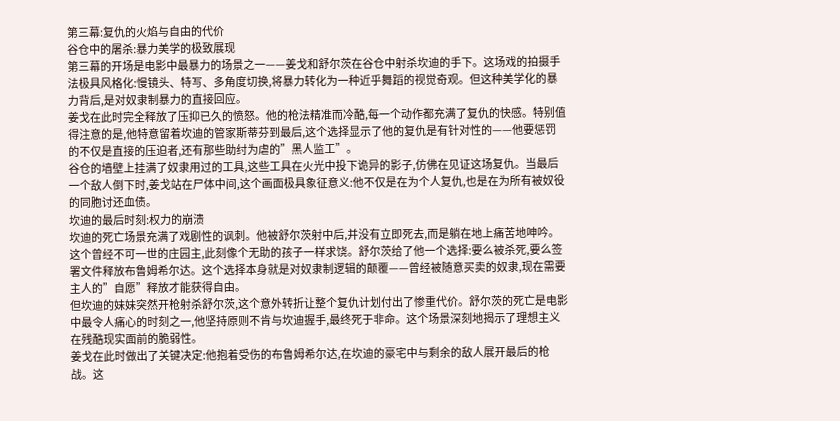第三幕:复仇的火焰与自由的代价
谷仓中的屠杀:暴力美学的极致展现
第三幕的开场是电影中最暴力的场景之一——姜戈和舒尔茨在谷仓中射杀坎迪的手下。这场戏的拍摄手法极具风格化:慢镜头、特写、多角度切换,将暴力转化为一种近乎舞蹈的视觉奇观。但这种美学化的暴力背后,是对奴隶制暴力的直接回应。
姜戈在此时完全释放了压抑已久的愤怒。他的枪法精准而冷酷,每一个动作都充满了复仇的快感。特别值得注意的是,他特意留着坎迪的管家斯蒂芬到最后,这个选择显示了他的复仇是有针对性的——他要惩罚的不仅是直接的压迫者,还有那些助纣为虐的”黑人监工”。
谷仓的墙壁上挂满了奴隶用过的工具,这些工具在火光中投下诡异的影子,仿佛在见证这场复仇。当最后一个敌人倒下时,姜戈站在尸体中间,这个画面极具象征意义:他不仅是在为个人复仇,也是在为所有被奴役的同胞讨还血债。
坎迪的最后时刻:权力的崩溃
坎迪的死亡场景充满了戏剧性的讽刺。他被舒尔茨射中后,并没有立即死去,而是躺在地上痛苦地呻吟。这个曾经不可一世的庄园主,此刻像个无助的孩子一样求饶。舒尔茨给了他一个选择:要么被杀死,要么签署文件释放布鲁姆希尔达。这个选择本身就是对奴隶制逻辑的颠覆——曾经被随意买卖的奴隶,现在需要主人的”自愿”释放才能获得自由。
但坎迪的妹妹突然开枪射杀舒尔茨,这个意外转折让整个复仇计划付出了惨重代价。舒尔茨的死亡是电影中最令人痛心的时刻之一,他坚持原则不肯与坎迪握手,最终死于非命。这个场景深刻地揭示了理想主义在残酷现实面前的脆弱性。
姜戈在此时做出了关键决定:他抱着受伤的布鲁姆希尔达,在坎迪的豪宅中与剩余的敌人展开最后的枪战。这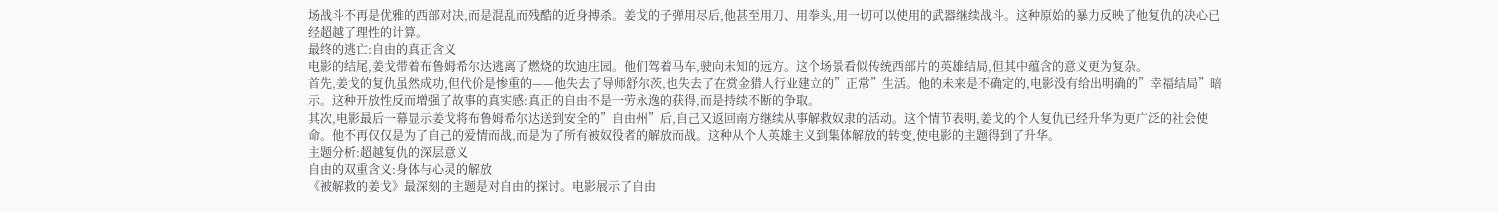场战斗不再是优雅的西部对决,而是混乱而残酷的近身搏杀。姜戈的子弹用尽后,他甚至用刀、用拳头,用一切可以使用的武器继续战斗。这种原始的暴力反映了他复仇的决心已经超越了理性的计算。
最终的逃亡:自由的真正含义
电影的结尾,姜戈带着布鲁姆希尔达逃离了燃烧的坎迪庄园。他们驾着马车,驶向未知的远方。这个场景看似传统西部片的英雄结局,但其中蕴含的意义更为复杂。
首先,姜戈的复仇虽然成功,但代价是惨重的——他失去了导师舒尔茨,也失去了在赏金猎人行业建立的”正常”生活。他的未来是不确定的,电影没有给出明确的”幸福结局”暗示。这种开放性反而增强了故事的真实感:真正的自由不是一劳永逸的获得,而是持续不断的争取。
其次,电影最后一幕显示姜戈将布鲁姆希尔达送到安全的”自由州”后,自己又返回南方继续从事解救奴隶的活动。这个情节表明,姜戈的个人复仇已经升华为更广泛的社会使命。他不再仅仅是为了自己的爱情而战,而是为了所有被奴役者的解放而战。这种从个人英雄主义到集体解放的转变,使电影的主题得到了升华。
主题分析:超越复仇的深层意义
自由的双重含义:身体与心灵的解放
《被解救的姜戈》最深刻的主题是对自由的探讨。电影展示了自由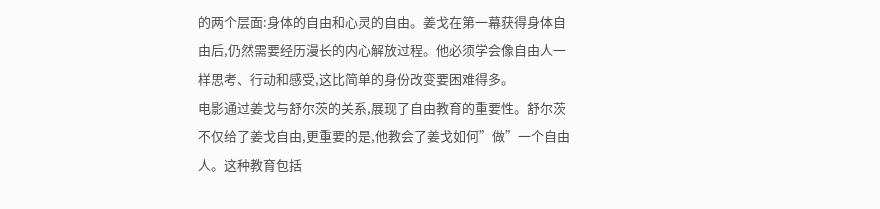的两个层面:身体的自由和心灵的自由。姜戈在第一幕获得身体自由后,仍然需要经历漫长的内心解放过程。他必须学会像自由人一样思考、行动和感受,这比简单的身份改变要困难得多。
电影通过姜戈与舒尔茨的关系,展现了自由教育的重要性。舒尔茨不仅给了姜戈自由,更重要的是,他教会了姜戈如何”做”一个自由人。这种教育包括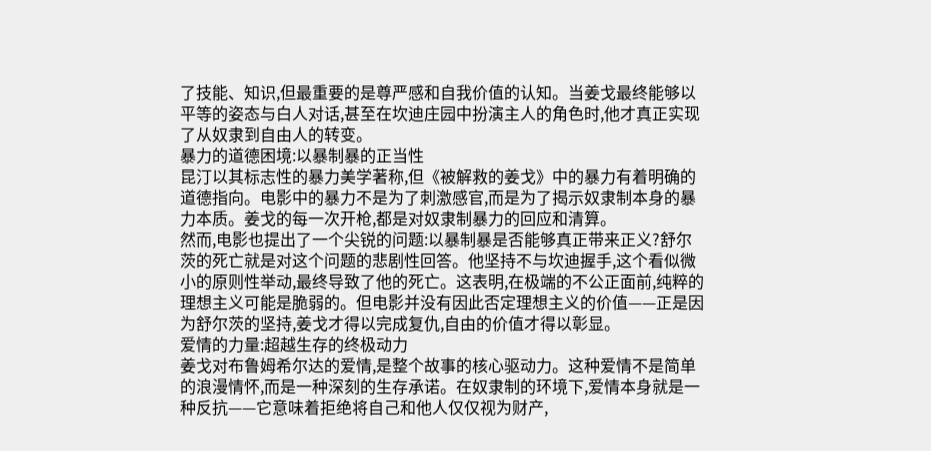了技能、知识,但最重要的是尊严感和自我价值的认知。当姜戈最终能够以平等的姿态与白人对话,甚至在坎迪庄园中扮演主人的角色时,他才真正实现了从奴隶到自由人的转变。
暴力的道德困境:以暴制暴的正当性
昆汀以其标志性的暴力美学著称,但《被解救的姜戈》中的暴力有着明确的道德指向。电影中的暴力不是为了刺激感官,而是为了揭示奴隶制本身的暴力本质。姜戈的每一次开枪,都是对奴隶制暴力的回应和清算。
然而,电影也提出了一个尖锐的问题:以暴制暴是否能够真正带来正义?舒尔茨的死亡就是对这个问题的悲剧性回答。他坚持不与坎迪握手,这个看似微小的原则性举动,最终导致了他的死亡。这表明,在极端的不公正面前,纯粹的理想主义可能是脆弱的。但电影并没有因此否定理想主义的价值——正是因为舒尔茨的坚持,姜戈才得以完成复仇,自由的价值才得以彰显。
爱情的力量:超越生存的终极动力
姜戈对布鲁姆希尔达的爱情,是整个故事的核心驱动力。这种爱情不是简单的浪漫情怀,而是一种深刻的生存承诺。在奴隶制的环境下,爱情本身就是一种反抗——它意味着拒绝将自己和他人仅仅视为财产,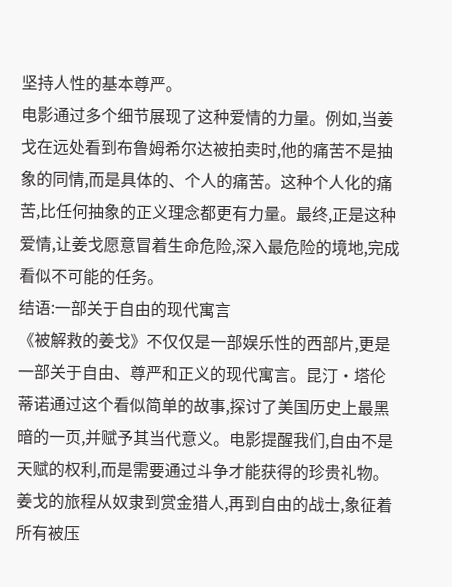坚持人性的基本尊严。
电影通过多个细节展现了这种爱情的力量。例如,当姜戈在远处看到布鲁姆希尔达被拍卖时,他的痛苦不是抽象的同情,而是具体的、个人的痛苦。这种个人化的痛苦,比任何抽象的正义理念都更有力量。最终,正是这种爱情,让姜戈愿意冒着生命危险,深入最危险的境地,完成看似不可能的任务。
结语:一部关于自由的现代寓言
《被解救的姜戈》不仅仅是一部娱乐性的西部片,更是一部关于自由、尊严和正义的现代寓言。昆汀·塔伦蒂诺通过这个看似简单的故事,探讨了美国历史上最黑暗的一页,并赋予其当代意义。电影提醒我们,自由不是天赋的权利,而是需要通过斗争才能获得的珍贵礼物。
姜戈的旅程从奴隶到赏金猎人,再到自由的战士,象征着所有被压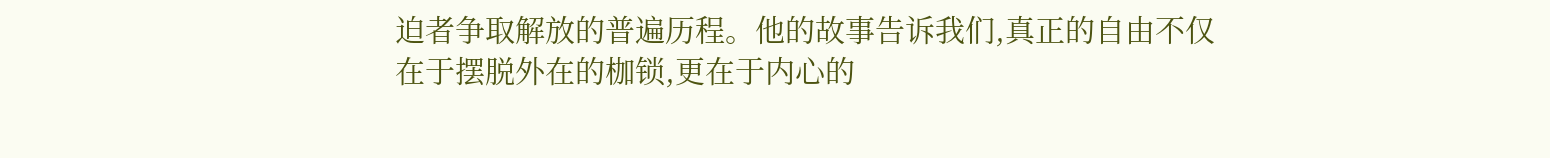迫者争取解放的普遍历程。他的故事告诉我们,真正的自由不仅在于摆脱外在的枷锁,更在于内心的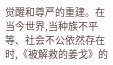觉醒和尊严的重建。在当今世界,当种族不平等、社会不公依然存在时,《被解救的姜戈》的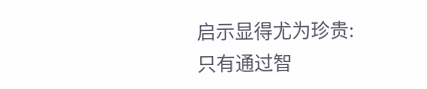启示显得尤为珍贵:只有通过智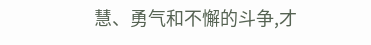慧、勇气和不懈的斗争,才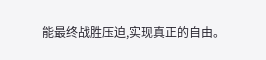能最终战胜压迫,实现真正的自由。